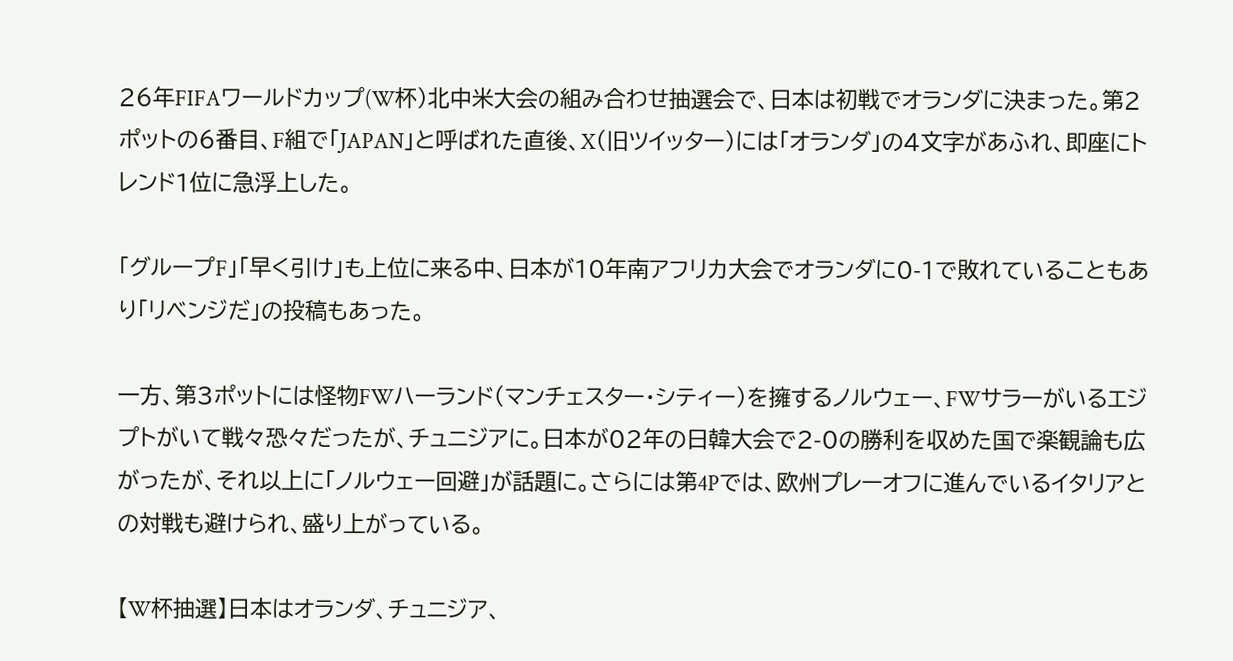26年FIFAワールドカップ(W杯)北中米大会の組み合わせ抽選会で、日本は初戦でオランダに決まった。第2ポットの6番目、F組で「JAPAN」と呼ばれた直後、X(旧ツイッター)には「オランダ」の4文字があふれ、即座にトレンド1位に急浮上した。

「グループF」「早く引け」も上位に来る中、日本が10年南アフリカ大会でオランダに0-1で敗れていることもあり「リベンジだ」の投稿もあった。

一方、第3ポットには怪物FWハーランド(マンチェスター・シティー)を擁するノルウェー、FWサラーがいるエジプトがいて戦々恐々だったが、チュニジアに。日本が02年の日韓大会で2-0の勝利を収めた国で楽観論も広がったが、それ以上に「ノルウェー回避」が話題に。さらには第4Pでは、欧州プレーオフに進んでいるイタリアとの対戦も避けられ、盛り上がっている。

【W杯抽選】日本はオランダ、チュニジア、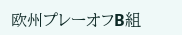欧州プレーオフB組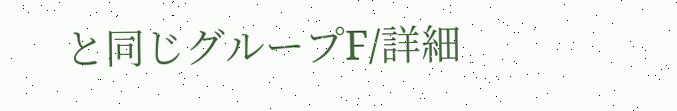と同じグループF/詳細